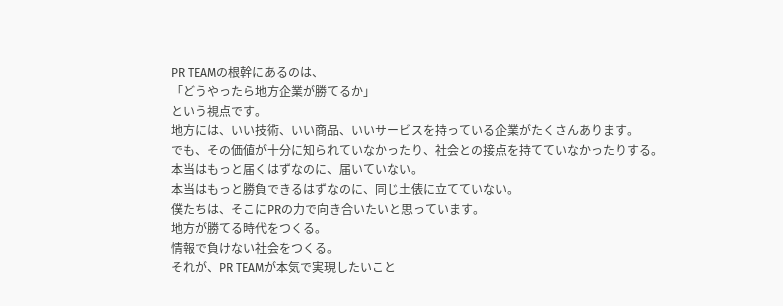PR TEAMの根幹にあるのは、
「どうやったら地方企業が勝てるか」
という視点です。
地方には、いい技術、いい商品、いいサービスを持っている企業がたくさんあります。
でも、その価値が十分に知られていなかったり、社会との接点を持てていなかったりする。
本当はもっと届くはずなのに、届いていない。
本当はもっと勝負できるはずなのに、同じ土俵に立てていない。
僕たちは、そこにPRの力で向き合いたいと思っています。
地方が勝てる時代をつくる。
情報で負けない社会をつくる。
それが、PR TEAMが本気で実現したいこと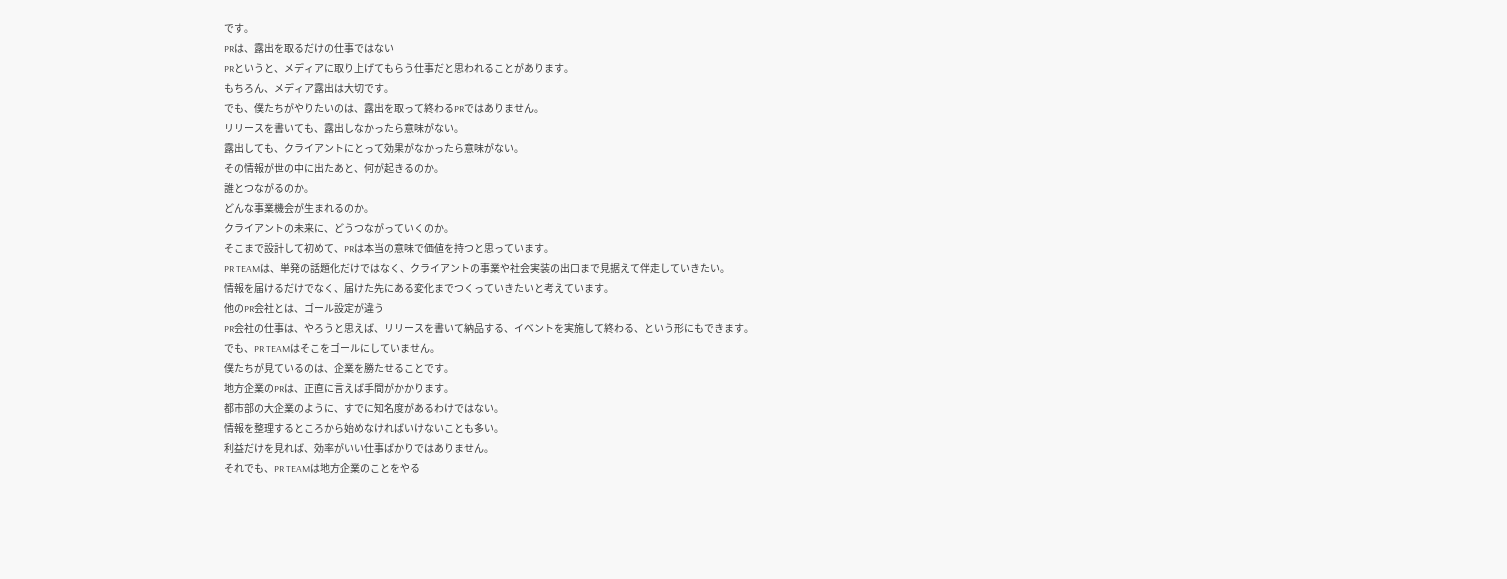です。
PRは、露出を取るだけの仕事ではない
PRというと、メディアに取り上げてもらう仕事だと思われることがあります。
もちろん、メディア露出は大切です。
でも、僕たちがやりたいのは、露出を取って終わるPRではありません。
リリースを書いても、露出しなかったら意味がない。
露出しても、クライアントにとって効果がなかったら意味がない。
その情報が世の中に出たあと、何が起きるのか。
誰とつながるのか。
どんな事業機会が生まれるのか。
クライアントの未来に、どうつながっていくのか。
そこまで設計して初めて、PRは本当の意味で価値を持つと思っています。
PR TEAMは、単発の話題化だけではなく、クライアントの事業や社会実装の出口まで見据えて伴走していきたい。
情報を届けるだけでなく、届けた先にある変化までつくっていきたいと考えています。
他のPR会社とは、ゴール設定が違う
PR会社の仕事は、やろうと思えば、リリースを書いて納品する、イベントを実施して終わる、という形にもできます。
でも、PR TEAMはそこをゴールにしていません。
僕たちが見ているのは、企業を勝たせることです。
地方企業のPRは、正直に言えば手間がかかります。
都市部の大企業のように、すでに知名度があるわけではない。
情報を整理するところから始めなければいけないことも多い。
利益だけを見れば、効率がいい仕事ばかりではありません。
それでも、PR TEAMは地方企業のことをやる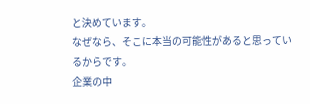と決めています。
なぜなら、そこに本当の可能性があると思っているからです。
企業の中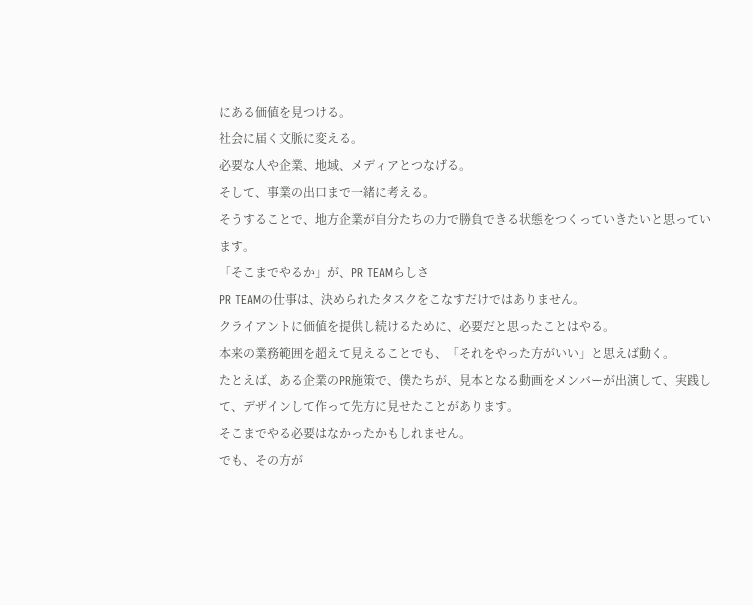にある価値を見つける。
社会に届く文脈に変える。
必要な人や企業、地域、メディアとつなげる。
そして、事業の出口まで一緒に考える。
そうすることで、地方企業が自分たちの力で勝負できる状態をつくっていきたいと思っています。
「そこまでやるか」が、PR TEAMらしさ
PR TEAMの仕事は、決められたタスクをこなすだけではありません。
クライアントに価値を提供し続けるために、必要だと思ったことはやる。
本来の業務範囲を超えて見えることでも、「それをやった方がいい」と思えば動く。
たとえば、ある企業のPR施策で、僕たちが、見本となる動画をメンバーが出演して、実践して、デザインして作って先方に見せたことがあります。
そこまでやる必要はなかったかもしれません。
でも、その方が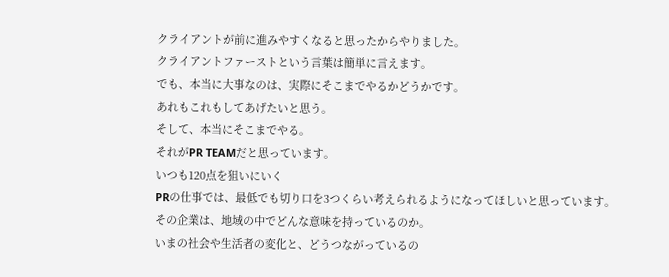クライアントが前に進みやすくなると思ったからやりました。
クライアントファーストという言葉は簡単に言えます。
でも、本当に大事なのは、実際にそこまでやるかどうかです。
あれもこれもしてあげたいと思う。
そして、本当にそこまでやる。
それがPR TEAMだと思っています。
いつも120点を狙いにいく
PRの仕事では、最低でも切り口を3つくらい考えられるようになってほしいと思っています。
その企業は、地域の中でどんな意味を持っているのか。
いまの社会や生活者の変化と、どうつながっているの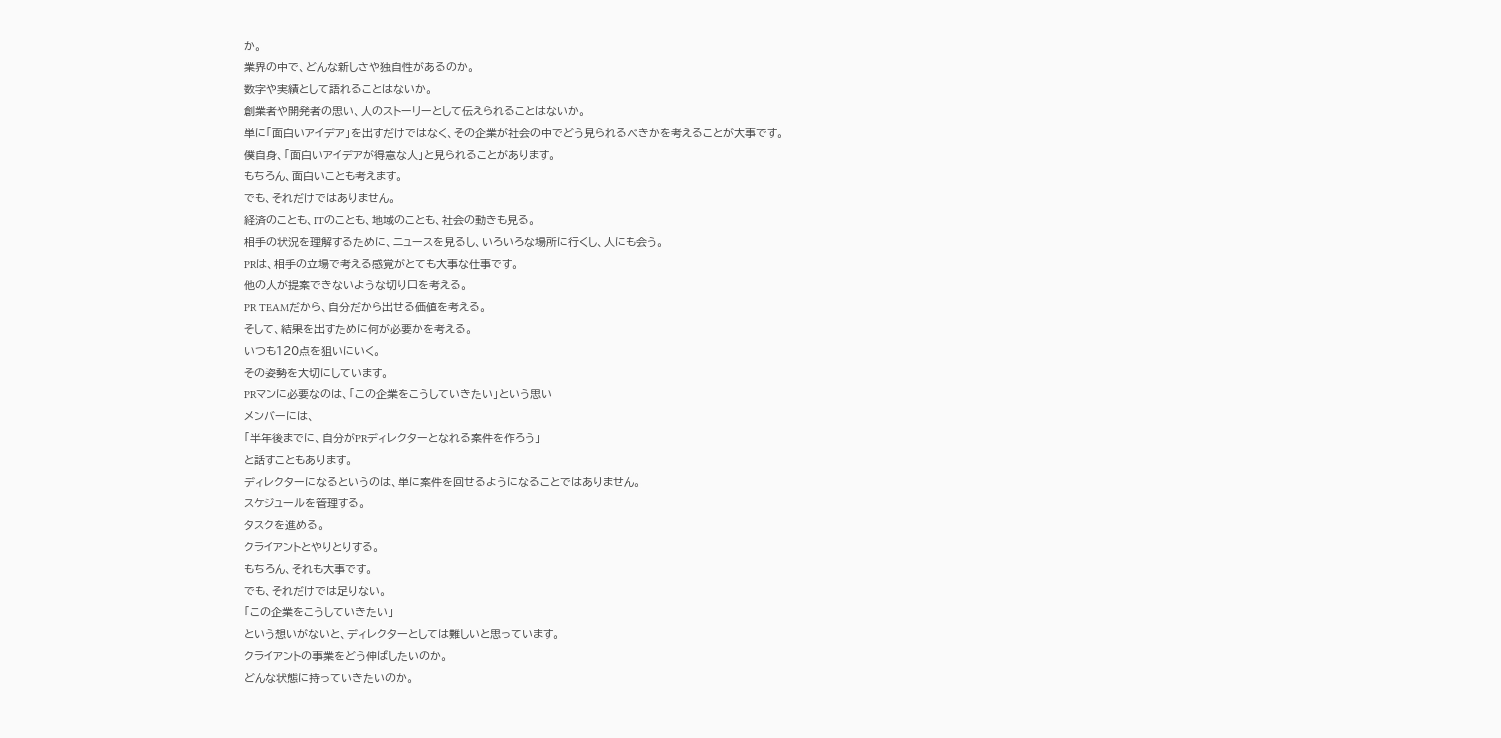か。
業界の中で、どんな新しさや独自性があるのか。
数字や実績として語れることはないか。
創業者や開発者の思い、人のストーリーとして伝えられることはないか。
単に「面白いアイデア」を出すだけではなく、その企業が社会の中でどう見られるべきかを考えることが大事です。
僕自身、「面白いアイデアが得意な人」と見られることがあります。
もちろん、面白いことも考えます。
でも、それだけではありません。
経済のことも、ITのことも、地域のことも、社会の動きも見る。
相手の状況を理解するために、ニュースを見るし、いろいろな場所に行くし、人にも会う。
PRは、相手の立場で考える感覚がとても大事な仕事です。
他の人が提案できないような切り口を考える。
PR TEAMだから、自分だから出せる価値を考える。
そして、結果を出すために何が必要かを考える。
いつも120点を狙いにいく。
その姿勢を大切にしています。
PRマンに必要なのは、「この企業をこうしていきたい」という思い
メンバーには、
「半年後までに、自分がPRディレクターとなれる案件を作ろう」
と話すこともあります。
ディレクターになるというのは、単に案件を回せるようになることではありません。
スケジュールを管理する。
タスクを進める。
クライアントとやりとりする。
もちろん、それも大事です。
でも、それだけでは足りない。
「この企業をこうしていきたい」
という想いがないと、ディレクターとしては難しいと思っています。
クライアントの事業をどう伸ばしたいのか。
どんな状態に持っていきたいのか。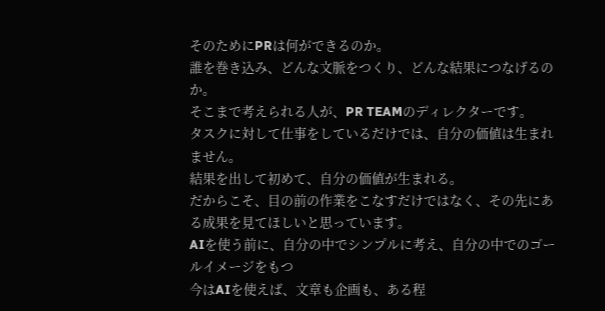そのためにPRは何ができるのか。
誰を巻き込み、どんな文脈をつくり、どんな結果につなげるのか。
そこまで考えられる人が、PR TEAMのディレクターです。
タスクに対して仕事をしているだけでは、自分の価値は生まれません。
結果を出して初めて、自分の価値が生まれる。
だからこそ、目の前の作業をこなすだけではなく、その先にある成果を見てほしいと思っています。
AIを使う前に、自分の中でシンプルに考え、自分の中でのゴールイメージをもつ
今はAIを使えば、文章も企画も、ある程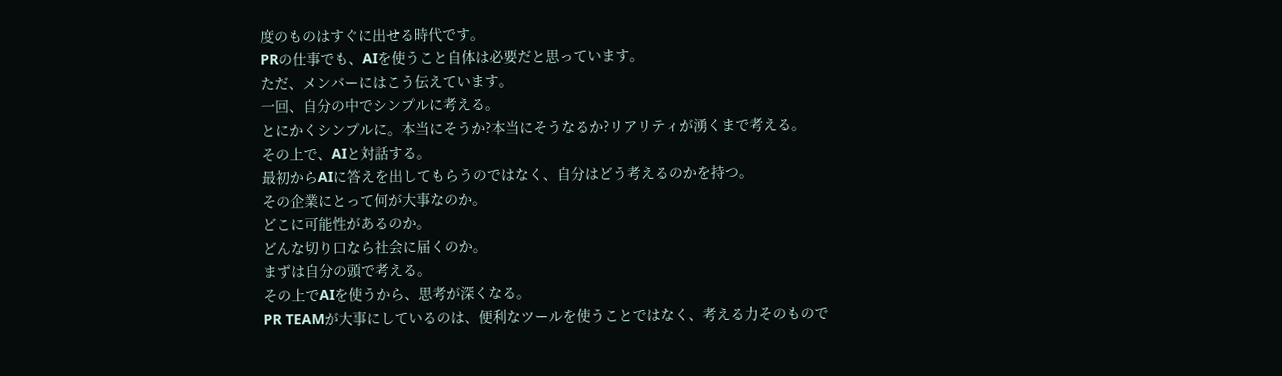度のものはすぐに出せる時代です。
PRの仕事でも、AIを使うこと自体は必要だと思っています。
ただ、メンバーにはこう伝えています。
一回、自分の中でシンプルに考える。
とにかくシンプルに。本当にそうか?本当にそうなるか?リアリティが湧くまで考える。
その上で、AIと対話する。
最初からAIに答えを出してもらうのではなく、自分はどう考えるのかを持つ。
その企業にとって何が大事なのか。
どこに可能性があるのか。
どんな切り口なら社会に届くのか。
まずは自分の頭で考える。
その上でAIを使うから、思考が深くなる。
PR TEAMが大事にしているのは、便利なツールを使うことではなく、考える力そのもので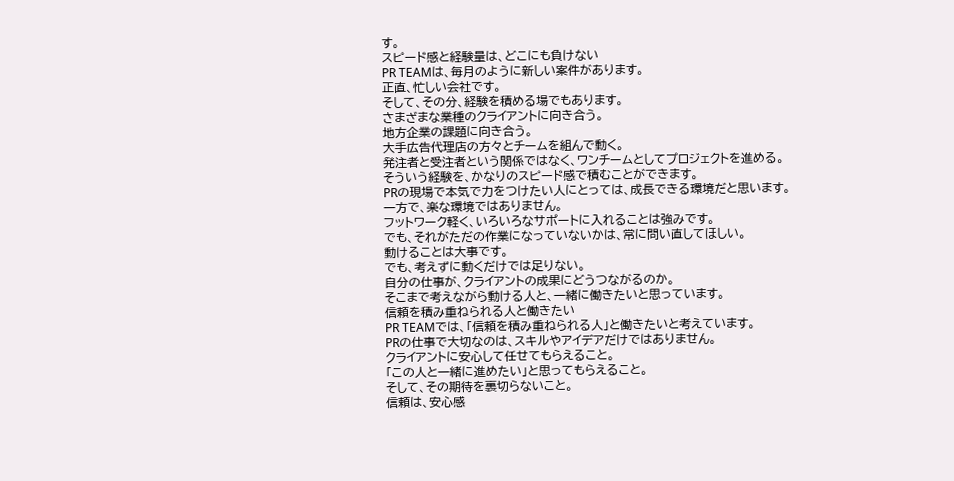す。
スピード感と経験量は、どこにも負けない
PR TEAMは、毎月のように新しい案件があります。
正直、忙しい会社です。
そして、その分、経験を積める場でもあります。
さまざまな業種のクライアントに向き合う。
地方企業の課題に向き合う。
大手広告代理店の方々とチームを組んで動く。
発注者と受注者という関係ではなく、ワンチームとしてプロジェクトを進める。
そういう経験を、かなりのスピード感で積むことができます。
PRの現場で本気で力をつけたい人にとっては、成長できる環境だと思います。
一方で、楽な環境ではありません。
フットワーク軽く、いろいろなサポートに入れることは強みです。
でも、それがただの作業になっていないかは、常に問い直してほしい。
動けることは大事です。
でも、考えずに動くだけでは足りない。
自分の仕事が、クライアントの成果にどうつながるのか。
そこまで考えながら動ける人と、一緒に働きたいと思っています。
信頼を積み重ねられる人と働きたい
PR TEAMでは、「信頼を積み重ねられる人」と働きたいと考えています。
PRの仕事で大切なのは、スキルやアイデアだけではありません。
クライアントに安心して任せてもらえること。
「この人と一緒に進めたい」と思ってもらえること。
そして、その期待を裏切らないこと。
信頼は、安心感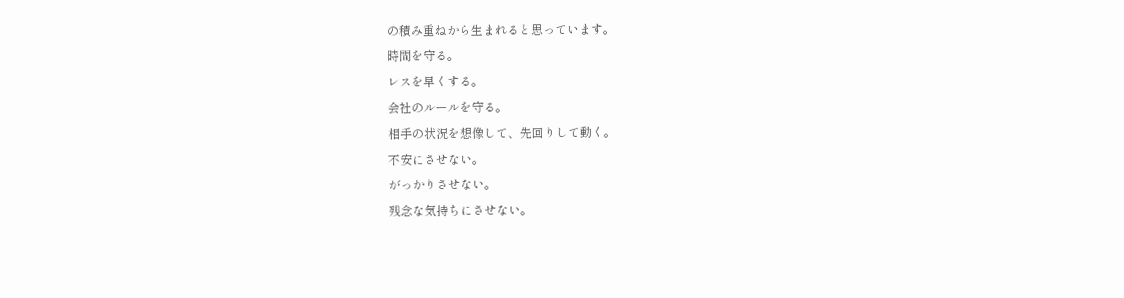の積み重ねから生まれると思っています。
時間を守る。
レスを早くする。
会社のルールを守る。
相手の状況を想像して、先回りして動く。
不安にさせない。
がっかりさせない。
残念な気持ちにさせない。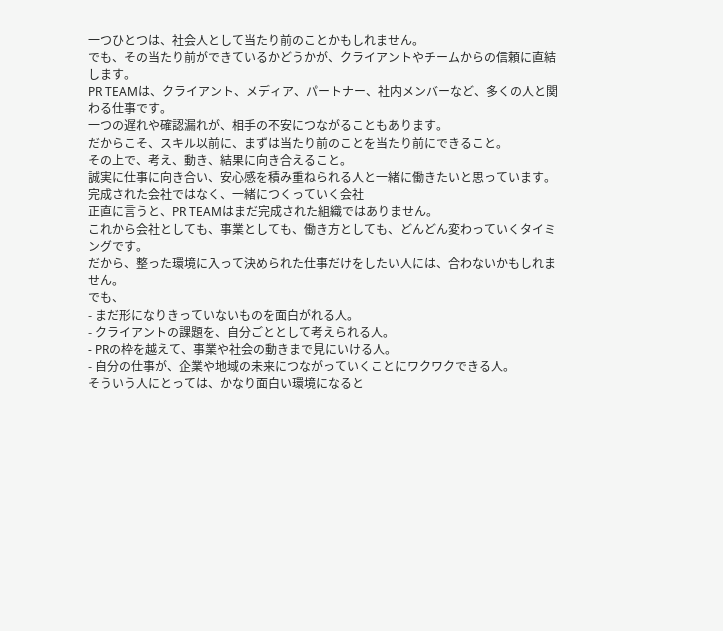一つひとつは、社会人として当たり前のことかもしれません。
でも、その当たり前ができているかどうかが、クライアントやチームからの信頼に直結します。
PR TEAMは、クライアント、メディア、パートナー、社内メンバーなど、多くの人と関わる仕事です。
一つの遅れや確認漏れが、相手の不安につながることもあります。
だからこそ、スキル以前に、まずは当たり前のことを当たり前にできること。
その上で、考え、動き、結果に向き合えること。
誠実に仕事に向き合い、安心感を積み重ねられる人と一緒に働きたいと思っています。
完成された会社ではなく、一緒につくっていく会社
正直に言うと、PR TEAMはまだ完成された組織ではありません。
これから会社としても、事業としても、働き方としても、どんどん変わっていくタイミングです。
だから、整った環境に入って決められた仕事だけをしたい人には、合わないかもしれません。
でも、
- まだ形になりきっていないものを面白がれる人。
- クライアントの課題を、自分ごととして考えられる人。
- PRの枠を越えて、事業や社会の動きまで見にいける人。
- 自分の仕事が、企業や地域の未来につながっていくことにワクワクできる人。
そういう人にとっては、かなり面白い環境になると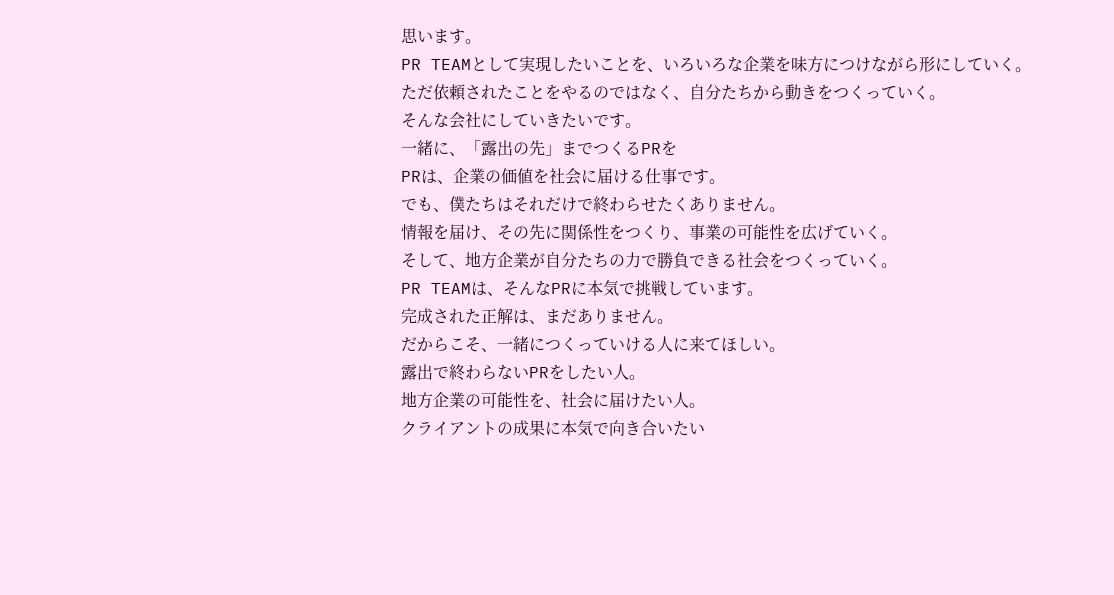思います。
PR TEAMとして実現したいことを、いろいろな企業を味方につけながら形にしていく。
ただ依頼されたことをやるのではなく、自分たちから動きをつくっていく。
そんな会社にしていきたいです。
一緒に、「露出の先」までつくるPRを
PRは、企業の価値を社会に届ける仕事です。
でも、僕たちはそれだけで終わらせたくありません。
情報を届け、その先に関係性をつくり、事業の可能性を広げていく。
そして、地方企業が自分たちの力で勝負できる社会をつくっていく。
PR TEAMは、そんなPRに本気で挑戦しています。
完成された正解は、まだありません。
だからこそ、一緒につくっていける人に来てほしい。
露出で終わらないPRをしたい人。
地方企業の可能性を、社会に届けたい人。
クライアントの成果に本気で向き合いたい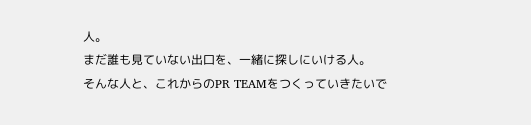人。
まだ誰も見ていない出口を、一緒に探しにいける人。
そんな人と、これからのPR TEAMをつくっていきたいで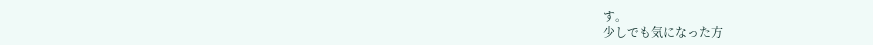す。
少しでも気になった方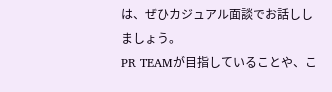は、ぜひカジュアル面談でお話ししましょう。
PR TEAMが目指していることや、こ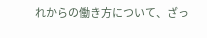れからの働き方について、ざっ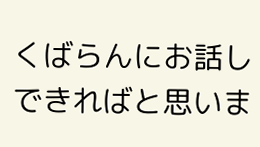くばらんにお話しできればと思いま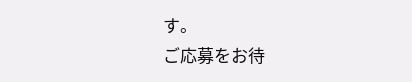す。
ご応募をお待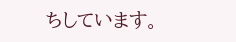ちしています。